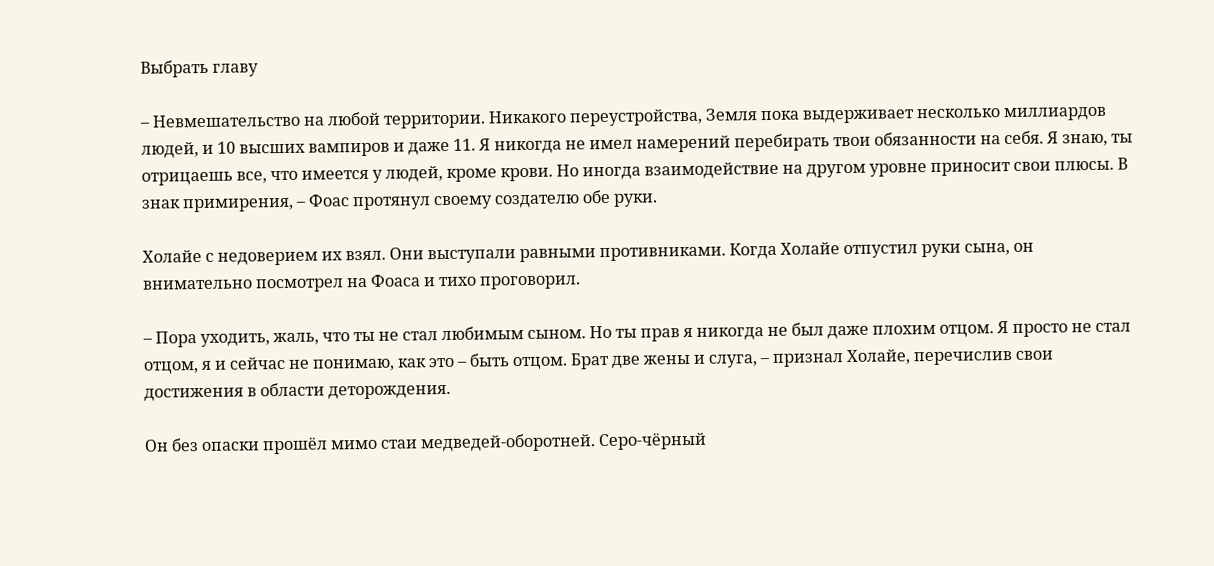Выбрать главу

– Невмешательство на любой территории. Никакого переустройства, Земля пока выдерживает несколько миллиардов людей, и 10 высших вампиров и даже 11. Я никогда не имел намерений перебирать твои обязанности на себя. Я знаю, ты отрицаешь все, что имеется у людей, кроме крови. Но иногда взаимодействие на другом уровне приносит свои плюсы. В знак примирения, – Фоас протянул своему создателю обе руки.

Холайе с недоверием их взял. Они выступали равными противниками. Когда Холайе отпустил руки сына, он внимательно посмотрел на Фоаса и тихо проговорил.

– Пора уходить, жаль, что ты не стал любимым сыном. Но ты прав я никогда не был даже плохим отцом. Я просто не стал отцом, я и сейчас не понимаю, как это – быть отцом. Брат две жены и слуга, – признал Холайе, перечислив свои достижения в области деторождения.

Он без опаски прошёл мимо стаи медведей-оборотней. Серо-чёрный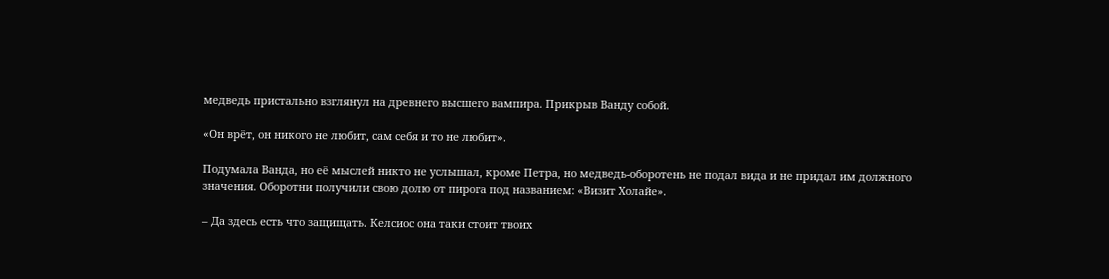медведь пристально взглянул на древнего высшего вампира. Прикрыв Ванду собой.

«Он врёт, он никого не любит, сам себя и то не любит».

Подумала Ванда, но её мыслей никто не услышал, кроме Петра, но медведь-оборотень не подал вида и не придал им должного значения. Оборотни получили свою долю от пирога под названием: «Визит Холайе».

– Да здесь есть что защищать. Келсиос она таки стоит твоих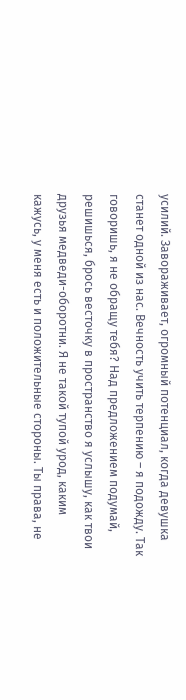усилий. Завораживает, огромный потенциал, когда девушка станет одной из нас. Вечность учить терпению – я подожду. Так говоришь, я не обращу тебя? Над предложением подумай, решишься, брось весточку в пространство я услышу, как твои друзья медведи-оборотни. Я не такой тупой урод, каким кажусь, у меня есть и положительные стороны. Ты права, не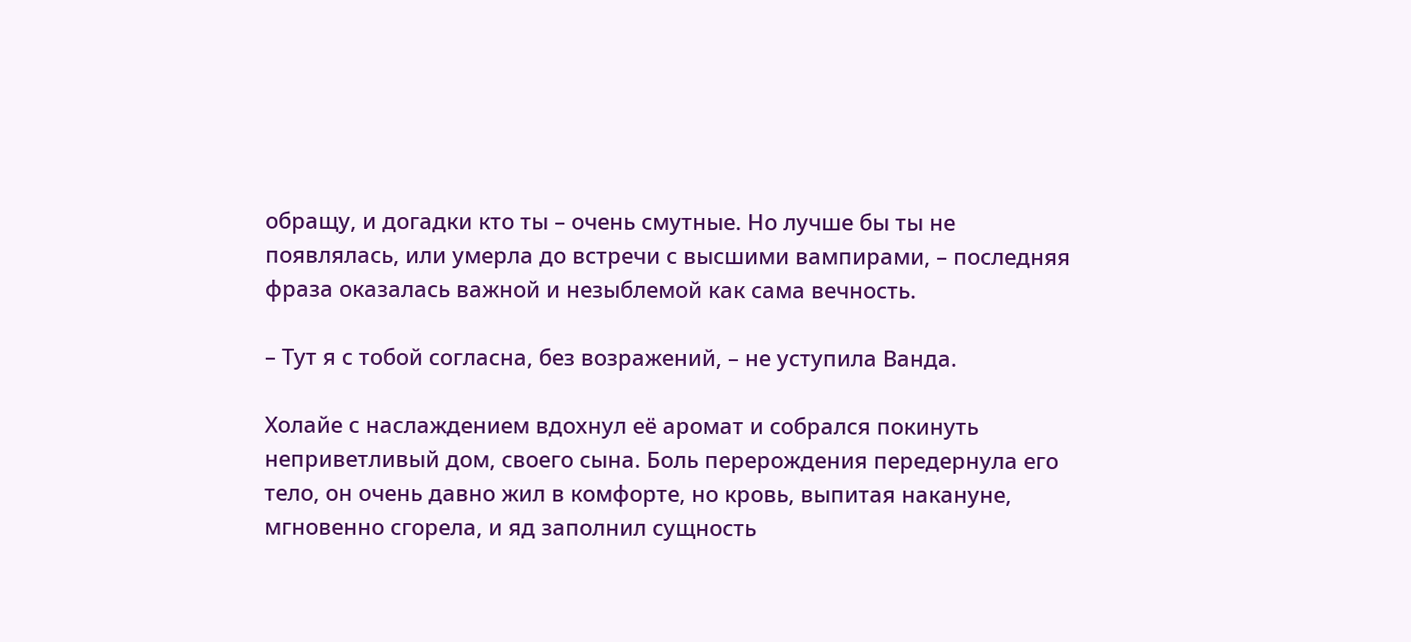обращу, и догадки кто ты – очень смутные. Но лучше бы ты не появлялась, или умерла до встречи с высшими вампирами, – последняя фраза оказалась важной и незыблемой как сама вечность.

– Тут я с тобой согласна, без возражений, – не уступила Ванда.

Холайе с наслаждением вдохнул её аромат и собрался покинуть неприветливый дом, своего сына. Боль перерождения передернула его тело, он очень давно жил в комфорте, но кровь, выпитая накануне, мгновенно сгорела, и яд заполнил сущность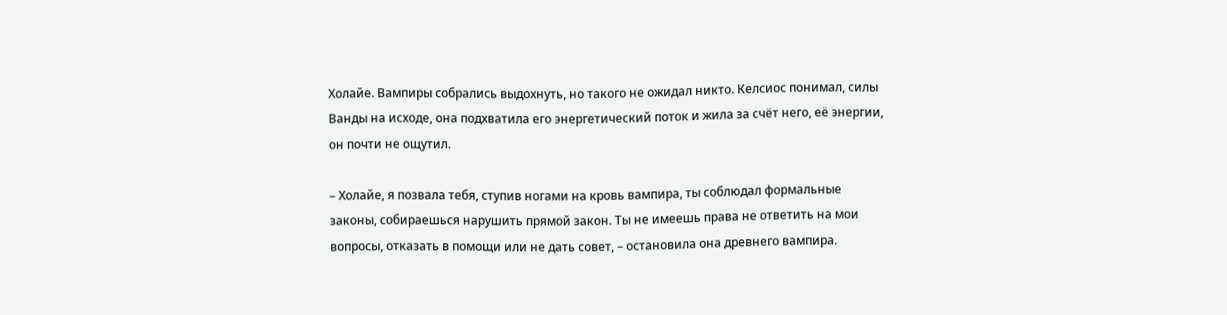Холайе. Вампиры собрались выдохнуть, но такого не ожидал никто. Келсиос понимал, силы Ванды на исходе, она подхватила его энергетический поток и жила за счёт него, её энергии, он почти не ощутил.

– Холайе, я позвала тебя, ступив ногами на кровь вампира, ты соблюдал формальные законы, собираешься нарушить прямой закон. Ты не имеешь права не ответить на мои вопросы, отказать в помощи или не дать совет, – остановила она древнего вампира.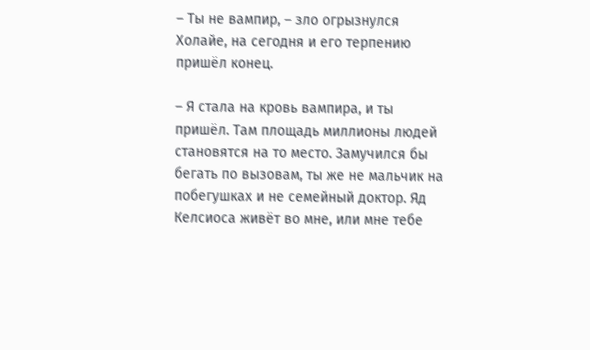– Ты не вампир, – зло огрызнулся Холайе, на сегодня и его терпению пришёл конец.

– Я стала на кровь вампира, и ты пришёл. Там площадь миллионы людей становятся на то место. Замучился бы бегать по вызовам, ты же не мальчик на побегушках и не семейный доктор. Яд Келсиоса живёт во мне, или мне тебе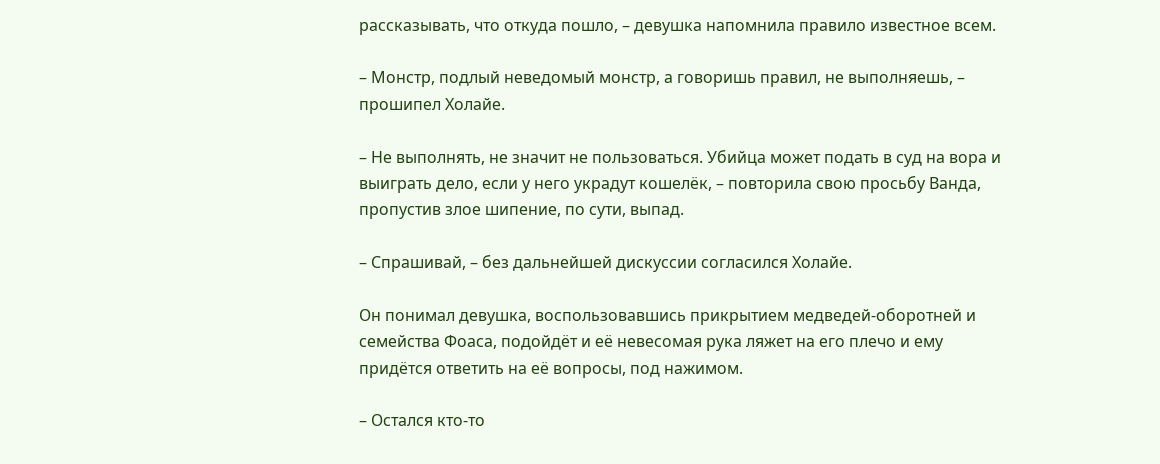рассказывать, что откуда пошло, – девушка напомнила правило известное всем.

– Монстр, подлый неведомый монстр, а говоришь правил, не выполняешь, – прошипел Холайе.

– Не выполнять, не значит не пользоваться. Убийца может подать в суд на вора и выиграть дело, если у него украдут кошелёк, – повторила свою просьбу Ванда, пропустив злое шипение, по сути, выпад.

– Спрашивай, – без дальнейшей дискуссии согласился Холайе.

Он понимал девушка, воспользовавшись прикрытием медведей-оборотней и семейства Фоаса, подойдёт и её невесомая рука ляжет на его плечо и ему придётся ответить на её вопросы, под нажимом.

– Остался кто-то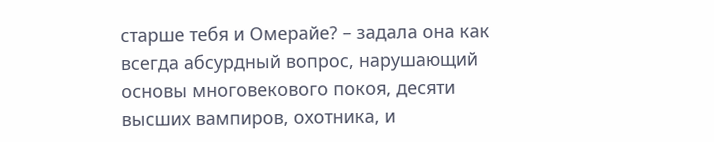старше тебя и Омерайе? – задала она как всегда абсурдный вопрос, нарушающий основы многовекового покоя, десяти высших вампиров, охотника, и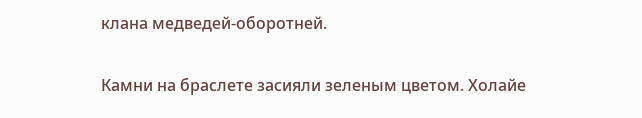клана медведей-оборотней.

Камни на браслете засияли зеленым цветом. Холайе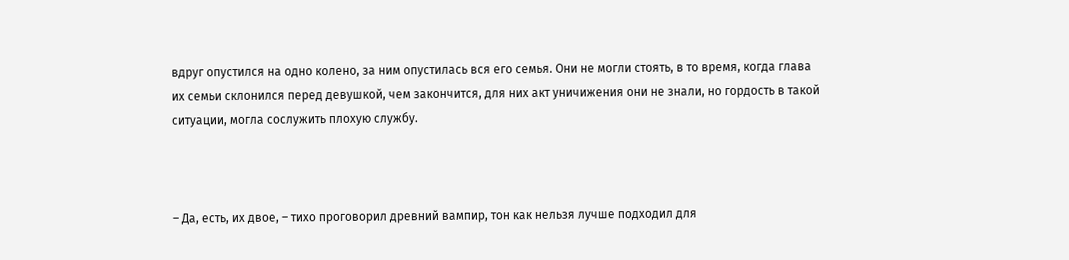вдруг опустился на одно колено, за ним опустилась вся его семья. Они не могли стоять, в то время, когда глава их семьи склонился перед девушкой, чем закончится, для них акт уничижения они не знали, но гордость в такой ситуации, могла сослужить плохую службу.



– Да, есть, их двое, – тихо проговорил древний вампир, тон как нельзя лучше подходил для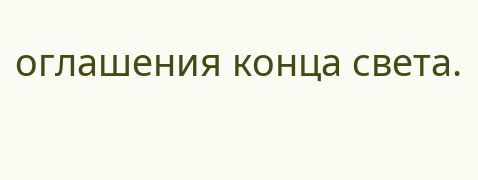оглашения конца света.